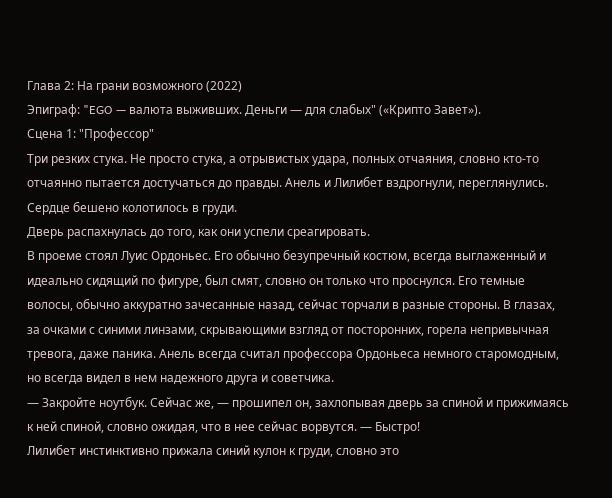Глава 2: На грани возможного (2022)
Эпиграф: "EGO — валюта выживших. Деньги — для слабых" («Крипто Завет»).
Сцена 1: "Профессор"
Три резких стука. Не просто стука, а отрывистых удара, полных отчаяния, словно кто-то отчаянно пытается достучаться до правды. Анель и Лилибет вздрогнули, переглянулись. Сердце бешено колотилось в груди.
Дверь распахнулась до того, как они успели среагировать.
В проеме стоял Луис Ордоньес. Его обычно безупречный костюм, всегда выглаженный и идеально сидящий по фигуре, был смят, словно он только что проснулся. Его темные волосы, обычно аккуратно зачесанные назад, сейчас торчали в разные стороны. В глазах, за очками с синими линзами, скрывающими взгляд от посторонних, горела непривычная тревога, даже паника. Анель всегда считал профессора Ордоньеса немного старомодным, но всегда видел в нем надежного друга и советчика.
— Закройте ноутбук. Сейчас же, — прошипел он, захлопывая дверь за спиной и прижимаясь к ней спиной, словно ожидая, что в нее сейчас ворвутся. — Быстро!
Лилибет инстинктивно прижала синий кулон к груди, словно это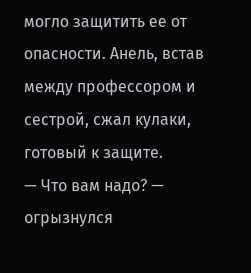могло защитить ее от опасности. Анель, встав между профессором и сестрой, сжал кулаки, готовый к защите.
— Что вам надо? — огрызнулся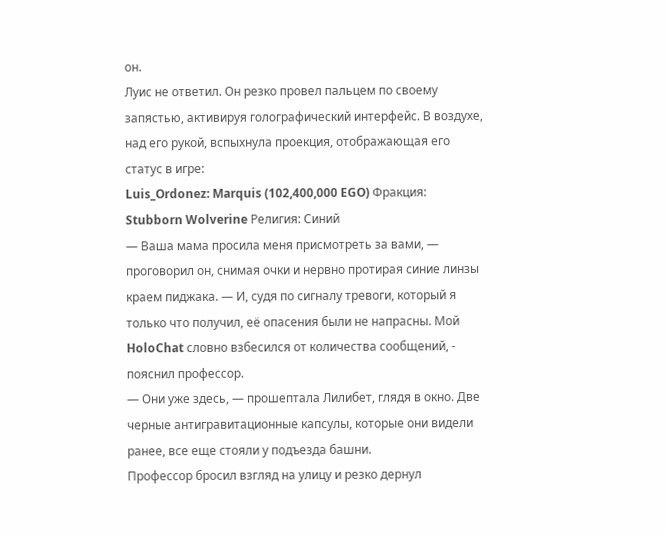он.
Луис не ответил. Он резко провел пальцем по своему запястью, активируя голографический интерфейс. В воздухе, над его рукой, вспыхнула проекция, отображающая его статус в игре:
Luis_Ordonez: Marquis (102,400,000 EGO) Фракция: Stubborn Wolverine Религия: Синий
— Ваша мама просила меня присмотреть за вами, — проговорил он, снимая очки и нервно протирая синие линзы краем пиджака. — И, судя по сигналу тревоги, который я только что получил, её опасения были не напрасны. Мой HoloChat словно взбесился от количества сообщений, - пояснил профессор.
— Они уже здесь, — прошептала Лилибет, глядя в окно. Две черные антигравитационные капсулы, которые они видели ранее, все еще стояли у подъезда башни.
Профессор бросил взгляд на улицу и резко дернул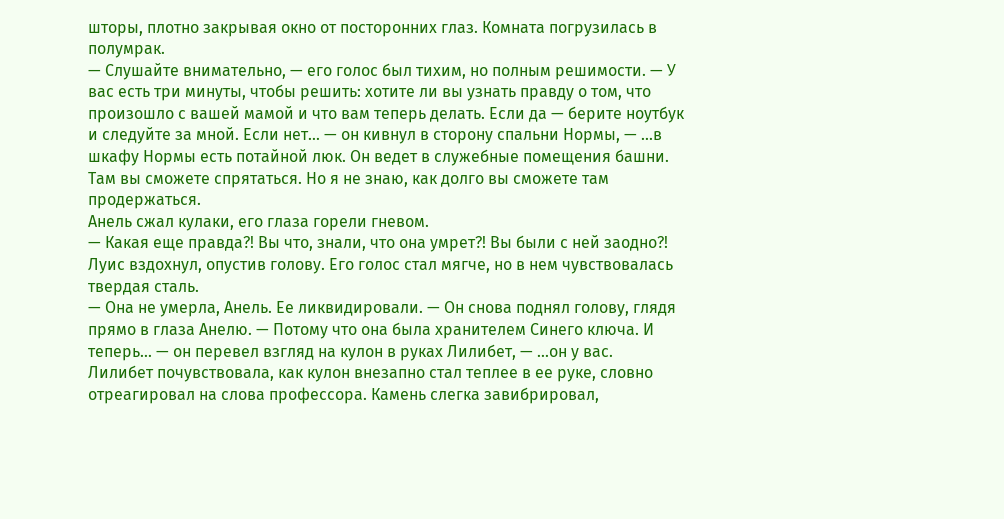шторы, плотно закрывая окно от посторонних глаз. Комната погрузилась в полумрак.
— Слушайте внимательно, — его голос был тихим, но полным решимости. — У вас есть три минуты, чтобы решить: хотите ли вы узнать правду о том, что произошло с вашей мамой и что вам теперь делать. Если да — берите ноутбук и следуйте за мной. Если нет... — он кивнул в сторону спальни Нормы, — ...в шкафу Нормы есть потайной люк. Он ведет в служебные помещения башни. Там вы сможете спрятаться. Но я не знаю, как долго вы сможете там продержаться.
Анель сжал кулаки, его глаза горели гневом.
— Какая еще правда?! Вы что, знали, что она умрет?! Вы были с ней заодно?!
Луис вздохнул, опустив голову. Его голос стал мягче, но в нем чувствовалась твердая сталь.
— Она не умерла, Анель. Ее ликвидировали. — Он снова поднял голову, глядя прямо в глаза Анелю. — Потому что она была хранителем Синего ключа. И теперь... — он перевел взгляд на кулон в руках Лилибет, — ...он у вас.
Лилибет почувствовала, как кулон внезапно стал теплее в ее руке, словно отреагировал на слова профессора. Камень слегка завибрировал,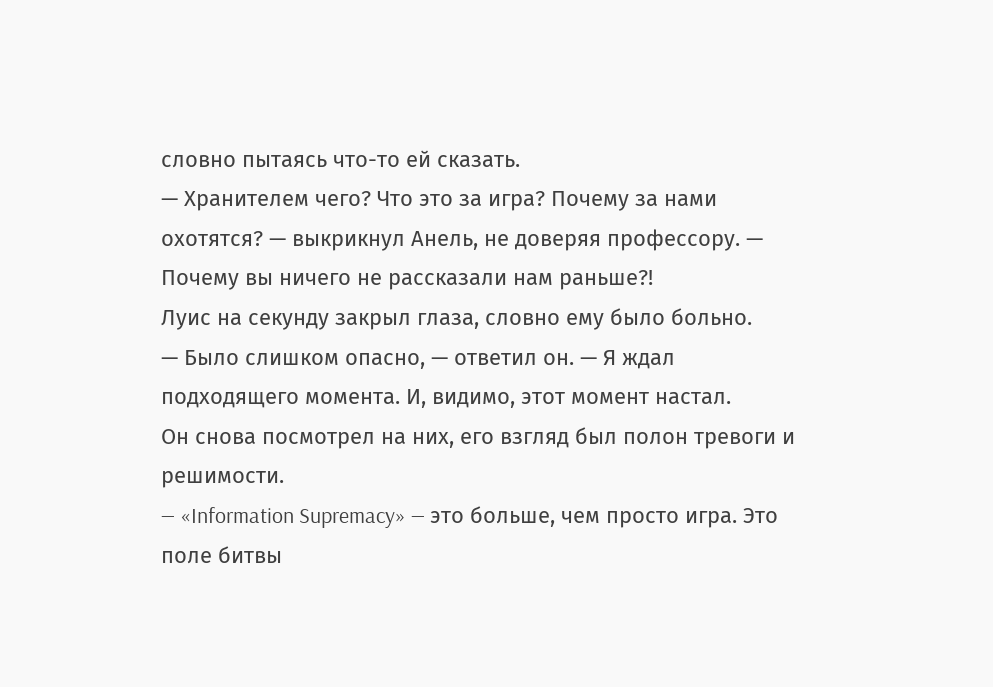словно пытаясь что-то ей сказать.
— Хранителем чего? Что это за игра? Почему за нами охотятся? — выкрикнул Анель, не доверяя профессору. — Почему вы ничего не рассказали нам раньше?!
Луис на секунду закрыл глаза, словно ему было больно.
— Было слишком опасно, — ответил он. — Я ждал подходящего момента. И, видимо, этот момент настал.
Он снова посмотрел на них, его взгляд был полон тревоги и решимости.
— «Information Supremacy» — это больше, чем просто игра. Это поле битвы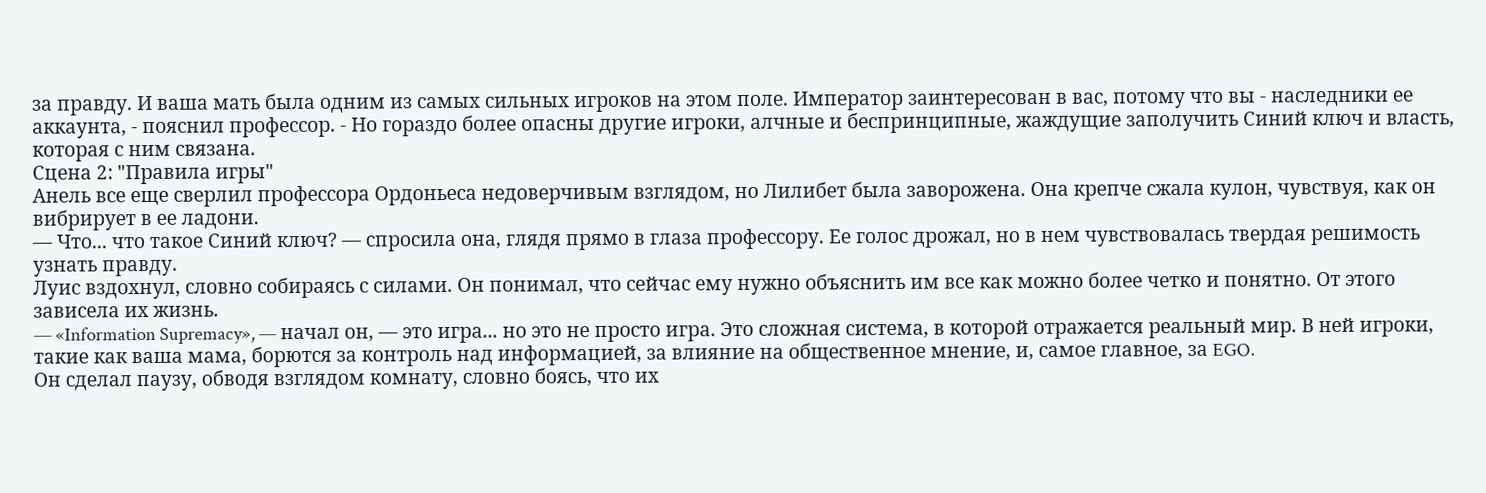за правду. И ваша мать была одним из самых сильных игроков на этом поле. Император заинтересован в вас, потому что вы - наследники ее аккаунта, - пояснил профессор. - Но гораздо более опасны другие игроки, алчные и беспринципные, жаждущие заполучить Синий ключ и власть, которая с ним связана.
Сцена 2: "Правила игры"
Анель все еще сверлил профессора Ордоньеса недоверчивым взглядом, но Лилибет была заворожена. Она крепче сжала кулон, чувствуя, как он вибрирует в ее ладони.
— Что... что такое Синий ключ? — спросила она, глядя прямо в глаза профессору. Ее голос дрожал, но в нем чувствовалась твердая решимость узнать правду.
Луис вздохнул, словно собираясь с силами. Он понимал, что сейчас ему нужно объяснить им все как можно более четко и понятно. От этого зависела их жизнь.
— «Information Supremacy», — начал он, — это игра... но это не просто игра. Это сложная система, в которой отражается реальный мир. В ней игроки, такие как ваша мама, борются за контроль над информацией, за влияние на общественное мнение, и, самое главное, за EGO.
Он сделал паузу, обводя взглядом комнату, словно боясь, что их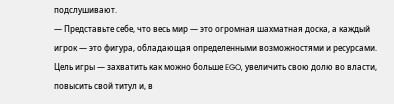подслушивают.
— Представьте себе, что весь мир — это огромная шахматная доска, а каждый игрок — это фигура, обладающая определенными возможностями и ресурсами. Цель игры — захватить как можно больше EGO, увеличить свою долю во власти, повысить свой титул и, в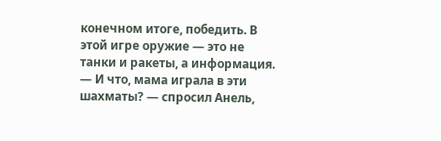конечном итоге, победить. В этой игре оружие — это не танки и ракеты, а информация.
— И что, мама играла в эти шахматы? — спросил Анель,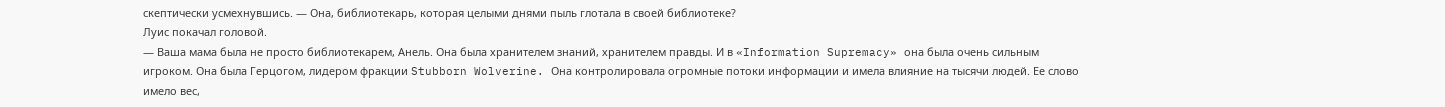скептически усмехнувшись. — Она, библиотекарь, которая целыми днями пыль глотала в своей библиотеке?
Луис покачал головой.
— Ваша мама была не просто библиотекарем, Анель. Она была хранителем знаний, хранителем правды. И в «Information Supremacy» она была очень сильным игроком. Она была Герцогом, лидером фракции Stubborn Wolverine. Она контролировала огромные потоки информации и имела влияние на тысячи людей. Ее слово имело вес,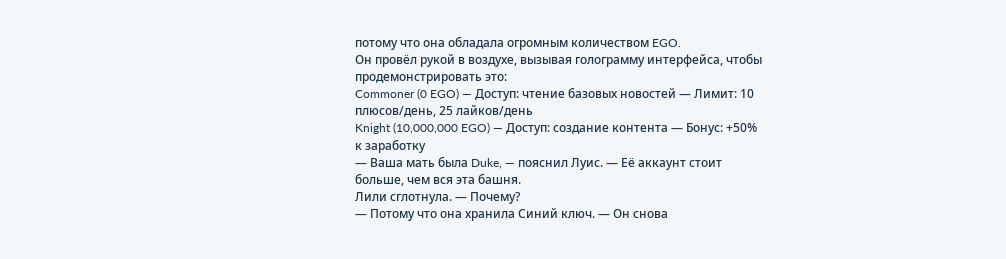потому что она обладала огромным количеством EGO.
Он провёл рукой в воздухе, вызывая голограмму интерфейса, чтобы продемонстрировать это:
Commoner (0 EGO) — Доступ: чтение базовых новостей — Лимит: 10 плюсов/день, 25 лайков/день
Knight (10,000,000 EGO) — Доступ: создание контента — Бонус: +50% к заработку
— Ваша мать была Duke, — пояснил Луис. — Её аккаунт стоит больше, чем вся эта башня.
Лили сглотнула. — Почему?
— Потому что она хранила Синий ключ. — Он снова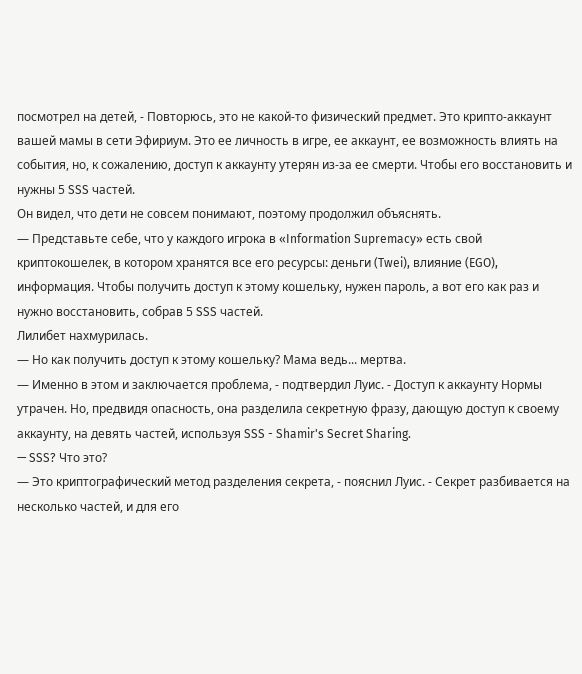посмотрел на детей, - Повторюсь, это не какой-то физический предмет. Это крипто-аккаунт вашей мамы в сети Эфириум. Это ее личность в игре, ее аккаунт, ее возможность влиять на события, но, к сожалению, доступ к аккаунту утерян из-за ее смерти. Чтобы его восстановить и нужны 5 SSS частей.
Он видел, что дети не совсем понимают, поэтому продолжил объяснять.
— Представьте себе, что у каждого игрока в «Information Supremacy» есть свой криптокошелек, в котором хранятся все его ресурсы: деньги (Twei), влияние (EGO), информация. Чтобы получить доступ к этому кошельку, нужен пароль, а вот его как раз и нужно восстановить, собрав 5 SSS частей.
Лилибет нахмурилась.
— Но как получить доступ к этому кошельку? Мама ведь... мертва.
— Именно в этом и заключается проблема, - подтвердил Луис. - Доступ к аккаунту Нормы утрачен. Но, предвидя опасность, она разделила секретную фразу, дающую доступ к своему аккаунту, на девять частей, используя SSS - Shamir's Secret Sharing.
— SSS? Что это?
— Это криптографический метод разделения секрета, - пояснил Луис. - Секрет разбивается на несколько частей, и для его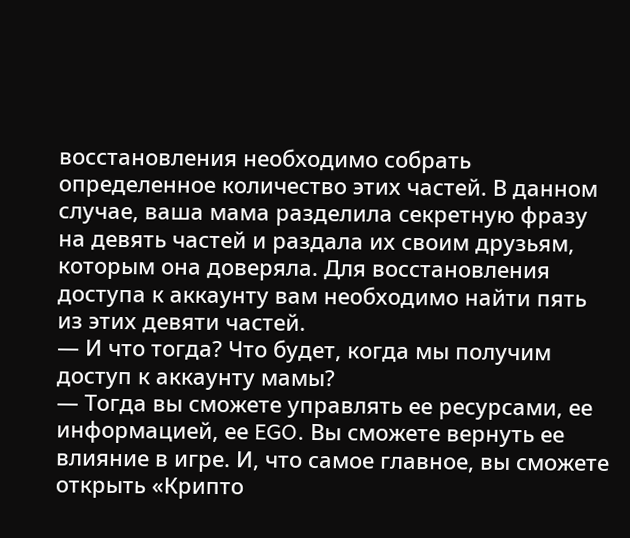восстановления необходимо собрать определенное количество этих частей. В данном случае, ваша мама разделила секретную фразу на девять частей и раздала их своим друзьям, которым она доверяла. Для восстановления доступа к аккаунту вам необходимо найти пять из этих девяти частей.
— И что тогда? Что будет, когда мы получим доступ к аккаунту мамы?
— Тогда вы сможете управлять ее ресурсами, ее информацией, ее EGO. Вы сможете вернуть ее влияние в игре. И, что самое главное, вы сможете открыть «Крипто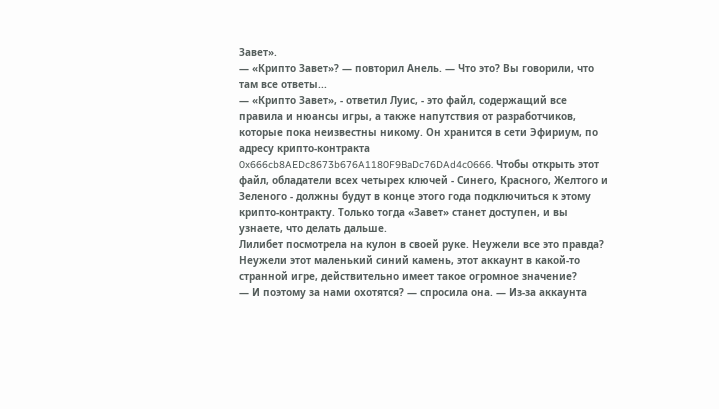Завет».
— «Крипто Завет»? — повторил Анель. — Что это? Вы говорили, что там все ответы...
— «Крипто Завет», - ответил Луис, - это файл, содержащий все правила и нюансы игры, а также напутствия от разработчиков, которые пока неизвестны никому. Он хранится в сети Эфириум, по адресу крипто-контракта 0x666cb8AEDc8673b676A1180F9BaDc76DAd4c0666. Чтобы открыть этот файл, обладатели всех четырех ключей - Синего, Красного, Желтого и Зеленого - должны будут в конце этого года подключиться к этому крипто-контракту. Только тогда «Завет» станет доступен, и вы узнаете, что делать дальше.
Лилибет посмотрела на кулон в своей руке. Неужели все это правда? Неужели этот маленький синий камень, этот аккаунт в какой-то странной игре, действительно имеет такое огромное значение?
— И поэтому за нами охотятся? — спросила она. — Из-за аккаунта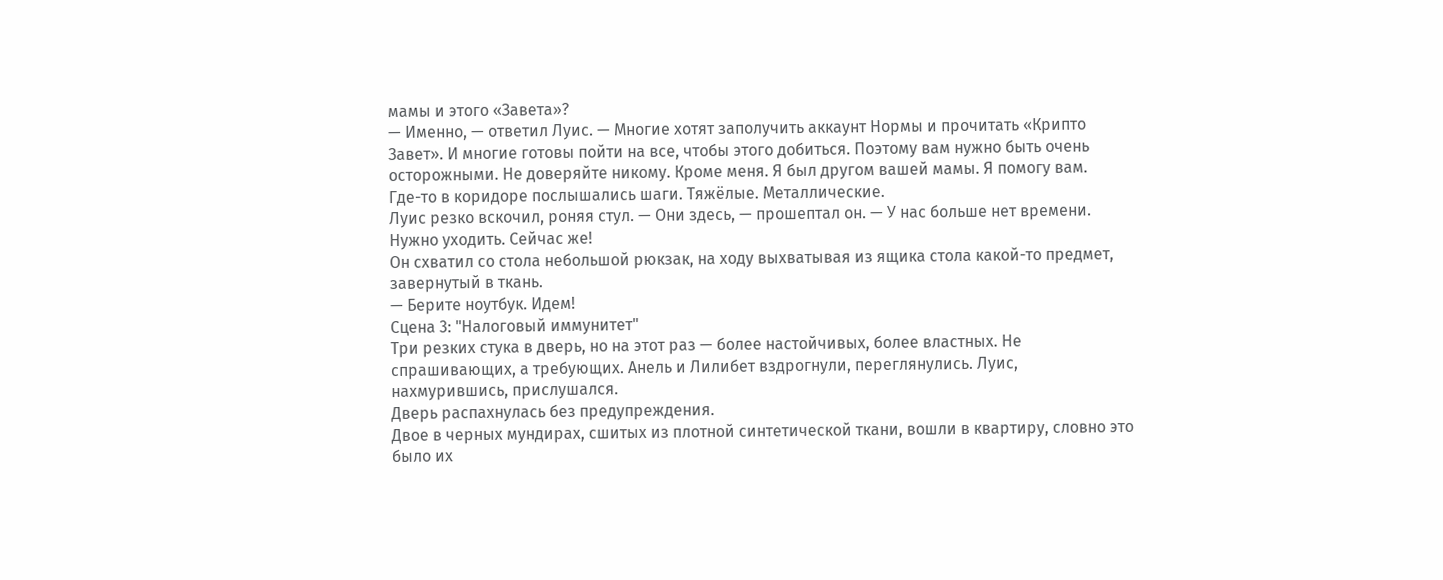мамы и этого «Завета»?
— Именно, — ответил Луис. — Многие хотят заполучить аккаунт Нормы и прочитать «Крипто Завет». И многие готовы пойти на все, чтобы этого добиться. Поэтому вам нужно быть очень осторожными. Не доверяйте никому. Кроме меня. Я был другом вашей мамы. Я помогу вам.
Где-то в коридоре послышались шаги. Тяжёлые. Металлические.
Луис резко вскочил, роняя стул. — Они здесь, — прошептал он. — У нас больше нет времени. Нужно уходить. Сейчас же!
Он схватил со стола небольшой рюкзак, на ходу выхватывая из ящика стола какой-то предмет, завернутый в ткань.
— Берите ноутбук. Идем!
Сцена 3: "Налоговый иммунитет"
Три резких стука в дверь, но на этот раз — более настойчивых, более властных. Не спрашивающих, а требующих. Анель и Лилибет вздрогнули, переглянулись. Луис, нахмурившись, прислушался.
Дверь распахнулась без предупреждения.
Двое в черных мундирах, сшитых из плотной синтетической ткани, вошли в квартиру, словно это было их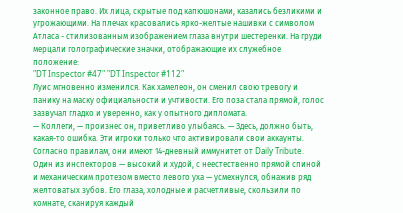законное право. Их лица, скрытые под капюшонами, казались безликими и угрожающими. На плечах красовались ярко-желтые нашивки с символом Атласа - стилизованным изображением глаза внутри шестеренки. На груди мерцали голографические значки, отображающие их служебное положение:
"DT Inspector #47" "DT Inspector #112"
Луис мгновенно изменился. Как хамелеон, он сменил свою тревогу и панику на маску официальности и учтивости. Его поза стала прямой, голос зазвучал гладко и уверенно, как у опытного дипломата.
— Коллеги, — произнес он, приветливо улыбаясь. — Здесь, должно быть, какая-то ошибка. Эти игроки только что активировали свои аккаунты. Согласно правилам, они имеют 14-дневный иммунитет от Daily Tribute.
Один из инспекторов — высокий и худой, с неестественно прямой спиной и механическим протезом вместо левого уха — усмехнулся, обнажив ряд желтоватых зубов. Его глаза, холодные и расчетливые, скользили по комнате, сканируя каждый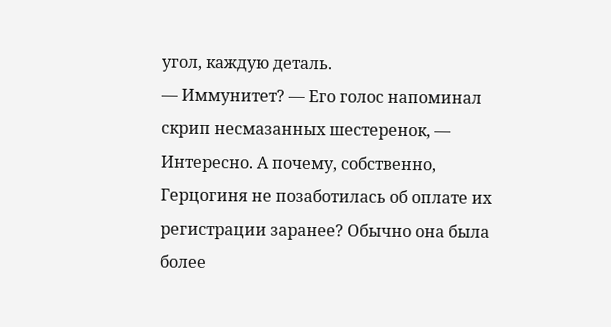угол, каждую деталь.
— Иммунитет? — Его голос напоминал скрип несмазанных шестеренок, — Интересно. А почему, собственно, Герцогиня не позаботилась об оплате их регистрации заранее? Обычно она была более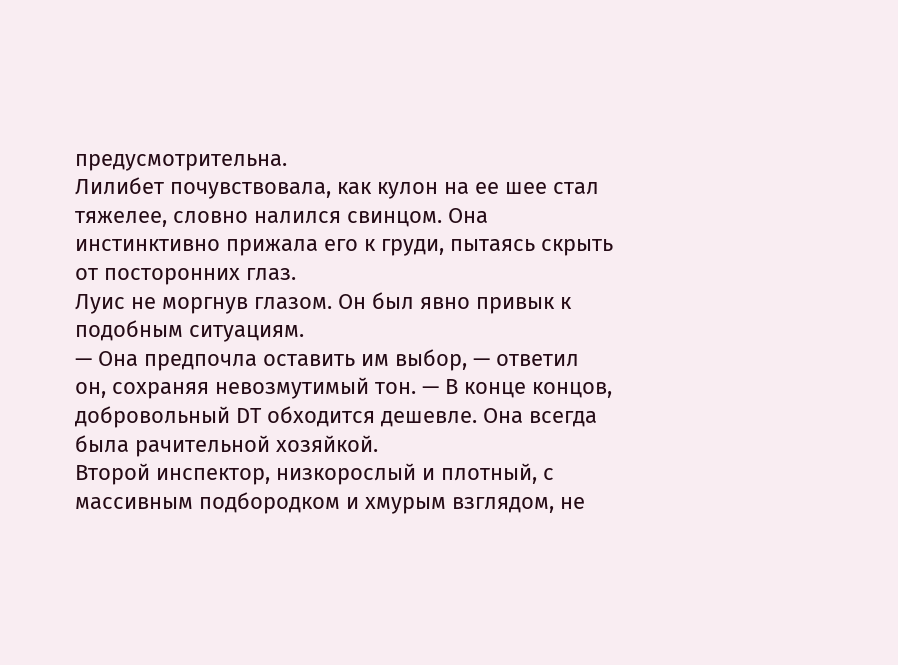предусмотрительна.
Лилибет почувствовала, как кулон на ее шее стал тяжелее, словно налился свинцом. Она инстинктивно прижала его к груди, пытаясь скрыть от посторонних глаз.
Луис не моргнув глазом. Он был явно привык к подобным ситуациям.
— Она предпочла оставить им выбор, — ответил он, сохраняя невозмутимый тон. — В конце концов, добровольный DT обходится дешевле. Она всегда была рачительной хозяйкой.
Второй инспектор, низкорослый и плотный, с массивным подбородком и хмурым взглядом, не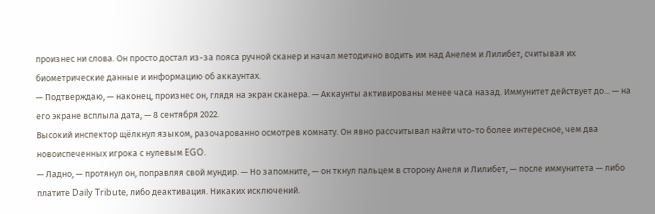произнес ни слова. Он просто достал из-за пояса ручной сканер и начал методично водить им над Анелем и Лилибет, считывая их биометрические данные и информацию об аккаунтах.
— Подтверждаю, — наконец, произнес он, глядя на экран сканера. — Аккаунты активированы менее часа назад. Иммунитет действует до... — на его экране всплыла дата, — 8 сентября 2022.
Высокий инспектор щёлкнул языком, разочарованно осмотрев комнату. Он явно рассчитывал найти что-то более интересное, чем два новоиспеченных игрока с нулевым EGO.
— Ладно, — протянул он, поправляя свой мундир. — Но запомните, — он ткнул пальцем в сторону Анеля и Лилибет, — после иммунитета — либо платите Daily Tribute, либо деактивация. Никаких исключений.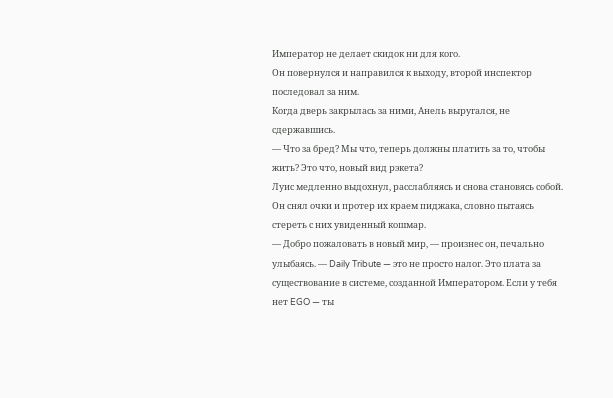Император не делает скидок ни для кого.
Он повернулся и направился к выходу, второй инспектор последовал за ним.
Когда дверь закрылась за ними, Анель выругался, не сдержавшись.
— Что за бред? Мы что, теперь должны платить за то, чтобы жить? Это что, новый вид рэкета?
Луис медленно выдохнул, расслабляясь и снова становясь собой. Он снял очки и протер их краем пиджака, словно пытаясь стереть с них увиденный кошмар.
— Добро пожаловать в новый мир, — произнес он, печально улыбаясь. — Daily Tribute — это не просто налог. Это плата за существование в системе, созданной Императором. Если у тебя нет EGO — ты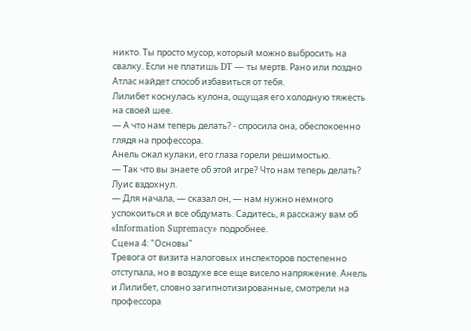никто. Ты просто мусор, который можно выбросить на свалку. Если не платишь DT — ты мертв. Рано или поздно Атлас найдет способ избавиться от тебя.
Лилибет коснулась кулона, ощущая его холодную тяжесть на своей шее.
— А что нам теперь делать? - спросила она, обеспокоенно глядя на профессора.
Анель сжал кулаки, его глаза горели решимостью.
— Так что вы знаете об этой игре? Что нам теперь делать?
Луис вздохнул.
— Для начала, — сказал он, — нам нужно немного успокоиться и все обдумать. Садитесь, я расскажу вам об «Information Supremacy» подробнее.
Сцена 4: "Основы"
Тревога от визита налоговых инспекторов постепенно отступала, но в воздухе все еще висело напряжение. Анель и Лилибет, словно загипнотизированные, смотрели на профессора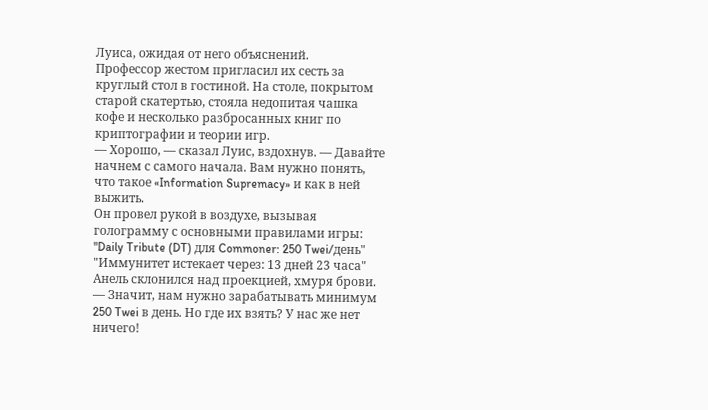Луиса, ожидая от него объяснений.
Профессор жестом пригласил их сесть за круглый стол в гостиной. На столе, покрытом старой скатертью, стояла недопитая чашка кофе и несколько разбросанных книг по криптографии и теории игр.
— Хорошо, — сказал Луис, вздохнув. — Давайте начнем с самого начала. Вам нужно понять, что такое «Information Supremacy» и как в ней выжить.
Он провел рукой в воздухе, вызывая голограмму с основными правилами игры:
"Daily Tribute (DT) для Commoner: 250 Twei/день" "Иммунитет истекает через: 13 дней 23 часа"
Анель склонился над проекцией, хмуря брови.
— Значит, нам нужно зарабатывать минимум 250 Twei в день. Но где их взять? У нас же нет ничего!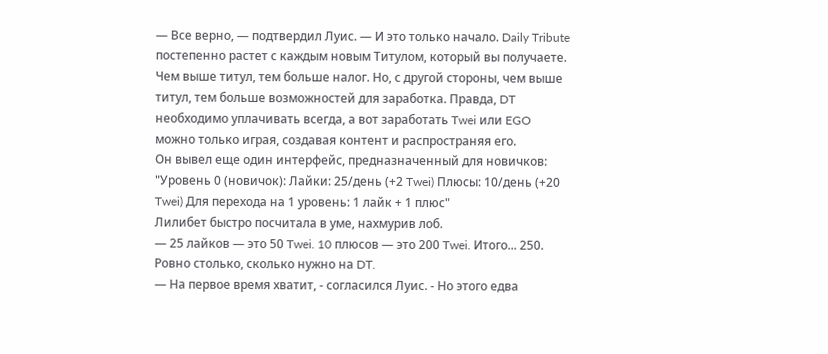— Все верно, — подтвердил Луис. — И это только начало. Daily Tribute постепенно растет с каждым новым Титулом, который вы получаете. Чем выше титул, тем больше налог. Но, с другой стороны, чем выше титул, тем больше возможностей для заработка. Правда, DT необходимо уплачивать всегда, а вот заработать Twei или EGO можно только играя, создавая контент и распространяя его.
Он вывел еще один интерфейс, предназначенный для новичков:
"Уровень 0 (новичок): Лайки: 25/день (+2 Twei) Плюсы: 10/день (+20 Twei) Для перехода на 1 уровень: 1 лайк + 1 плюс"
Лилибет быстро посчитала в уме, нахмурив лоб.
— 25 лайков — это 50 Twei. 10 плюсов — это 200 Twei. Итого... 250. Ровно столько, сколько нужно на DT.
— На первое время хватит, - согласился Луис. - Но этого едва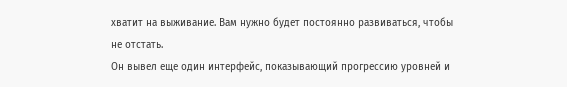хватит на выживание. Вам нужно будет постоянно развиваться, чтобы не отстать.
Он вывел еще один интерфейс, показывающий прогрессию уровней и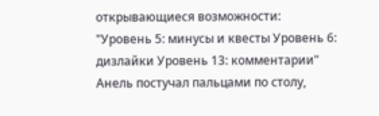открывающиеся возможности:
"Уровень 5: минусы и квесты Уровень 6: дизлайки Уровень 13: комментарии"
Анель постучал пальцами по столу,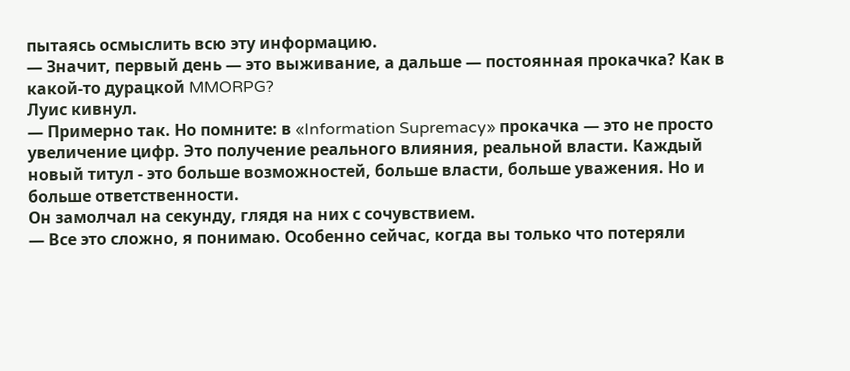пытаясь осмыслить всю эту информацию.
— Значит, первый день — это выживание, а дальше — постоянная прокачка? Как в какой-то дурацкой MMORPG?
Луис кивнул.
— Примерно так. Но помните: в «Information Supremacy» прокачка — это не просто увеличение цифр. Это получение реального влияния, реальной власти. Каждый новый титул - это больше возможностей, больше власти, больше уважения. Но и больше ответственности.
Он замолчал на секунду, глядя на них с сочувствием.
— Все это сложно, я понимаю. Особенно сейчас, когда вы только что потеряли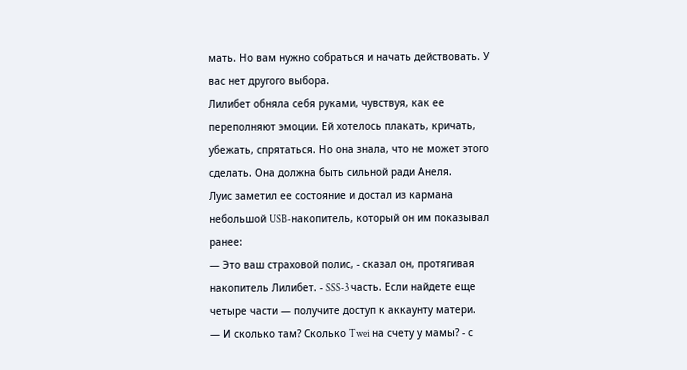мать. Но вам нужно собраться и начать действовать. У вас нет другого выбора.
Лилибет обняла себя руками, чувствуя, как ее переполняют эмоции. Ей хотелось плакать, кричать, убежать, спрятаться. Но она знала, что не может этого сделать. Она должна быть сильной ради Анеля.
Луис заметил ее состояние и достал из кармана небольшой USB-накопитель, который он им показывал ранее:
— Это ваш страховой полис, - сказал он, протягивая накопитель Лилибет. - SSS-3 часть. Если найдете еще четыре части — получите доступ к аккаунту матери.
— И сколько там? Сколько Twei на счету у мамы? - с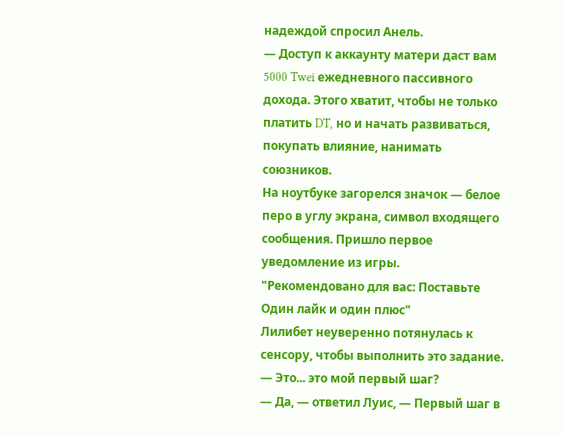надеждой спросил Анель.
— Доступ к аккаунту матери даст вам 5000 Twei ежедневного пассивного дохода. Этого хватит, чтобы не только платить DT, но и начать развиваться, покупать влияние, нанимать союзников.
Hа ноутбуке загорелся значок — белое перо в углу экрана, символ входящего сообщения. Пришло первое уведомление из игры.
"Рекомендовано для вас: Поставьте Один лайк и один плюс"
Лилибет неуверенно потянулась к сенсору, чтобы выполнить это задание.
— Это... это мой первый шаг?
— Да, — ответил Луис, — Первый шаг в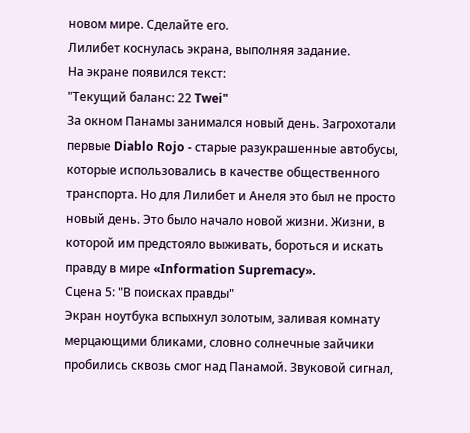новом мире. Сделайте его.
Лилибет коснулась экрана, выполняя задание.
На экране появился текст:
"Текущий баланс: 22 Twei"
За окном Панамы занимался новый день. Загрохотали первые Diablo Rojo - старые разукрашенные автобусы, которые использовались в качестве общественного транспорта. Но для Лилибет и Анеля это был не просто новый день. Это было начало новой жизни. Жизни, в которой им предстояло выживать, бороться и искать правду в мире «Information Supremacy».
Сцена 5: "В поисках правды"
Экран ноутбука вспыхнул золотым, заливая комнату мерцающими бликами, словно солнечные зайчики пробились сквозь смог над Панамой. Звуковой сигнал,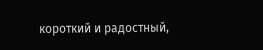короткий и радостный,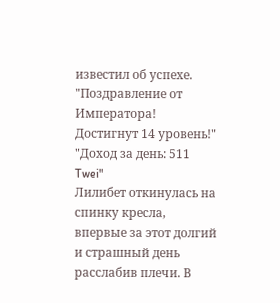известил об успехе.
"Поздравление от Императора! Достигнут 14 уровень!" "Доход за день: 511 Twei"
Лилибет откинулась на спинку кресла, впервые за этот долгий и страшный день расслабив плечи. В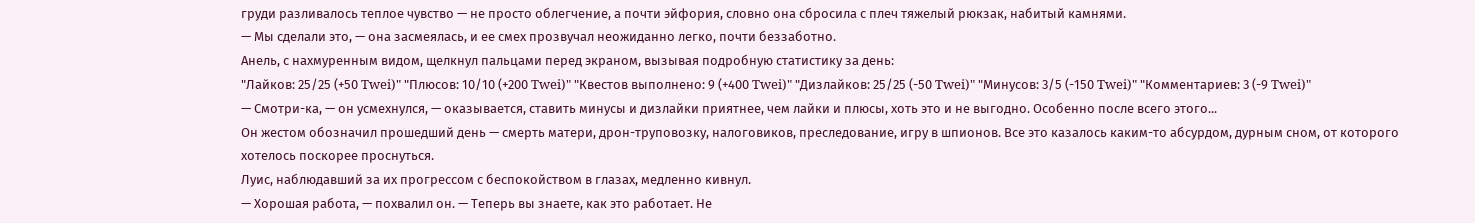груди разливалось теплое чувство — не просто облегчение, а почти эйфория, словно она сбросила с плеч тяжелый рюкзак, набитый камнями.
— Мы сделали это, — она засмеялась, и ее смех прозвучал неожиданно легко, почти беззаботно.
Анель, с нахмуренным видом, щелкнул пальцами перед экраном, вызывая подробную статистику за день:
"Лайков: 25/25 (+50 Twei)" "Плюсов: 10/10 (+200 Twei)" "Квестов выполнено: 9 (+400 Twei)" "Дизлайков: 25/25 (-50 Twei)" "Минусов: 3/5 (-150 Twei)" "Комментариев: 3 (-9 Twei)"
— Смотри-ка, — он усмехнулся, — оказывается, ставить минусы и дизлайки приятнее, чем лайки и плюсы, хоть это и не выгодно. Особенно после всего этого...
Он жестом обозначил прошедший день — смерть матери, дрон-труповозку, налоговиков, преследование, игру в шпионов. Все это казалось каким-то абсурдом, дурным сном, от которого хотелось поскорее проснуться.
Луис, наблюдавший за их прогрессом с беспокойством в глазах, медленно кивнул.
— Хорошая работа, — похвалил он. — Теперь вы знаете, как это работает. Не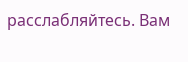расслабляйтесь. Вам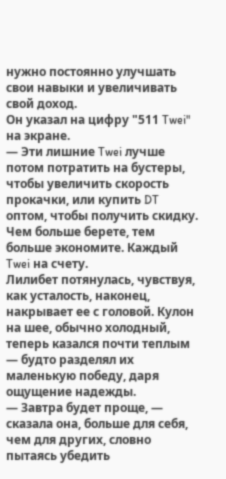нужно постоянно улучшать свои навыки и увеличивать свой доход.
Он указал на цифру "511 Twei" на экране.
— Эти лишние Twei лучше потом потратить на бустеры, чтобы увеличить скорость прокачки, или купить DT оптом, чтобы получить скидку. Чем больше берете, тем больше экономите. Каждый Twei на счету.
Лилибет потянулась, чувствуя, как усталость, наконец, накрывает ее с головой. Кулон на шее, обычно холодный, теперь казался почти теплым — будто разделял их маленькую победу, даря ощущение надежды.
— Завтра будет проще, — сказала она, больше для себя, чем для других, словно пытаясь убедить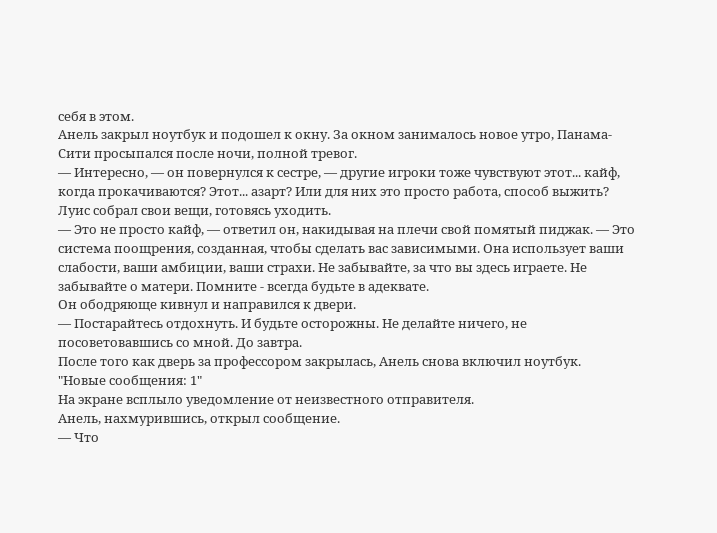себя в этом.
Анель закрыл ноутбук и подошел к окну. За окном занималось новое утро, Панама-Сити просыпался после ночи, полной тревог.
— Интересно, — он повернулся к сестре, — другие игроки тоже чувствуют этот... кайф, когда прокачиваются? Этот... азарт? Или для них это просто работа, способ выжить?
Луис собрал свои вещи, готовясь уходить.
— Это не просто кайф, — ответил он, накидывая на плечи свой помятый пиджак. — Это система поощрения, созданная, чтобы сделать вас зависимыми. Она использует ваши слабости, ваши амбиции, ваши страхи. Не забывайте, за что вы здесь играете. Не забывайте о матери. Помните - всегда будьте в адеквате.
Он ободряюще кивнул и направился к двери.
— Постарайтесь отдохнуть. И будьте осторожны. Не делайте ничего, не посоветовавшись со мной. До завтра.
После того как дверь за профессором закрылась, Анель снова включил ноутбук.
"Новые сообщения: 1"
На экране всплыло уведомление от неизвестного отправителя.
Анель, нахмурившись, открыл сообщение.
— Что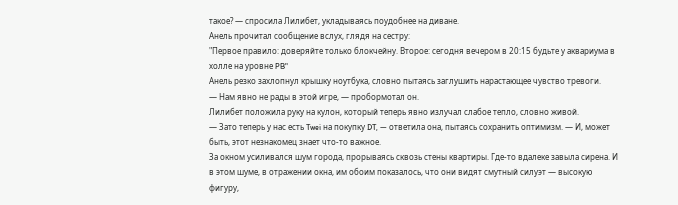такое? — спросила Лилибет, укладываясь поудобнее на диване.
Анель прочитал сообщение вслух, глядя на сестру:
"Первое правило: доверяйте только блокчейну. Второе: сегодня вечером в 20:15 будьте у аквариума в холле на уровне PB"
Анель резко захлопнул крышку ноутбука, словно пытаясь заглушить нарастающее чувство тревоги.
— Нам явно не рады в этой игре, — пробормотал он.
Лилибет положила руку на кулон, который теперь явно излучал слабое тепло, словно живой.
— Зато теперь у нас есть Twei на покупку DT, — ответила она, пытаясь сохранить оптимизм. — И, может быть, этот незнакомец знает что-то важное.
За окном усиливался шум города, прорываясь сквозь стены квартиры. Где-то вдалеке завыла сирена. И в этом шуме, в отражении окна, им обоим показалось, что они видят смутный силуэт — высокую фигуру,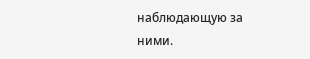наблюдающую за ними.